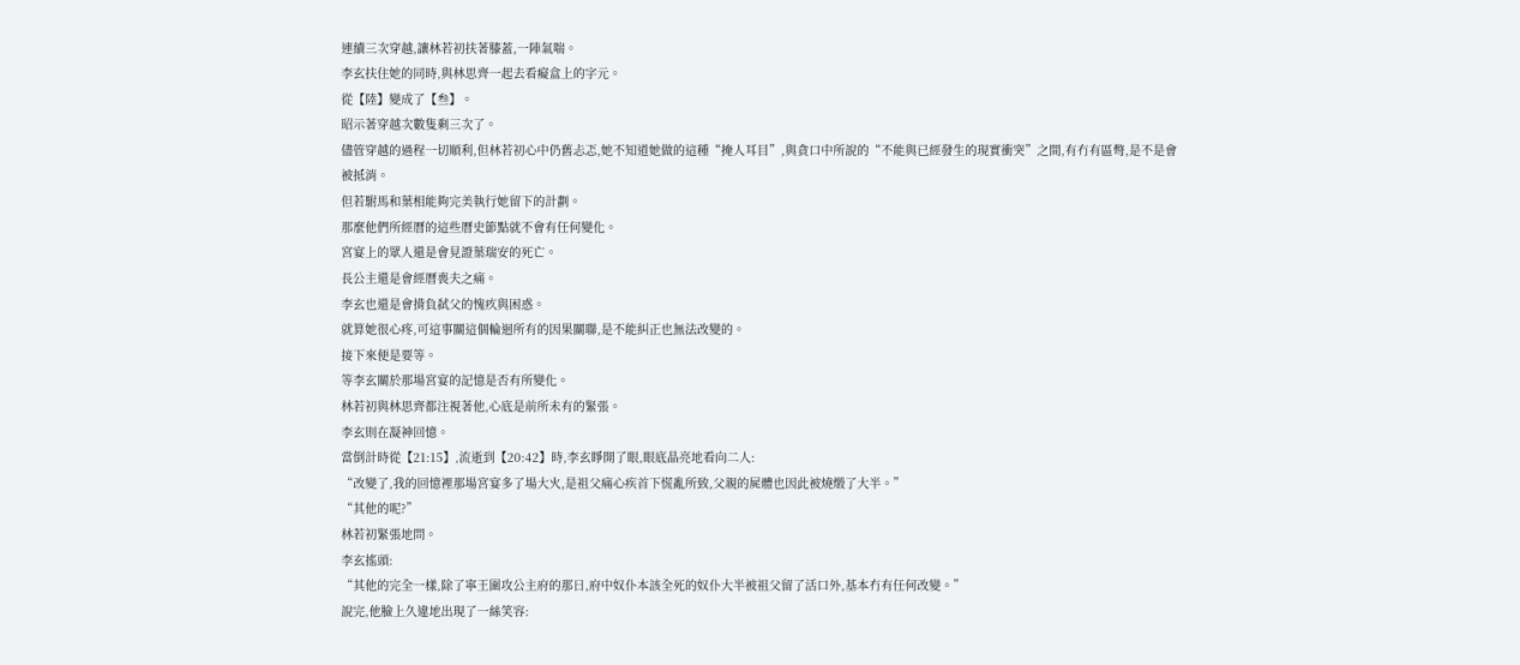連續三次穿越,讓林若初扶著膝蓋,一陣氣喘。
李玄扶住她的同時,與林思齊一起去看癡盒上的字元。
從【陸】變成了【叁】。
昭示著穿越次數隻剩三次了。
儘管穿越的過程一切順利,但林若初心中仍舊忐忑,她不知道她做的這種“掩人耳目”,與貪口中所說的“不能與已經發生的現實衝突”之間,有冇有區彆,是不是會被抵消。
但若駙馬和葉相能夠完美執行她留下的計劃。
那麼他們所經曆的這些曆史節點就不會有任何變化。
宮宴上的眾人還是會見證葉瑞安的死亡。
長公主還是會經曆喪夫之痛。
李玄也還是會揹負弑父的愧疚與困惑。
就算她很心疼,可這事關這個輪迴所有的因果關聯,是不能糾正也無法改變的。
接下來便是要等。
等李玄關於那場宮宴的記憶是否有所變化。
林若初與林思齊都注視著他,心底是前所未有的緊張。
李玄則在凝神回憶。
當倒計時從【21:15】,流逝到【20:42】時,李玄睜開了眼,眼底晶亮地看向二人:
“改變了,我的回憶裡那場宮宴多了場大火,是祖父痛心疾首下慌亂所致,父親的屍體也因此被燒燬了大半。”
“其他的呢?”
林若初緊張地問。
李玄搖頭:
“其他的完全一樣,除了寧王圍攻公主府的那日,府中奴仆本該全死的奴仆大半被祖父留了活口外,基本冇有任何改變。”
說完,他臉上久違地出現了一絲笑容: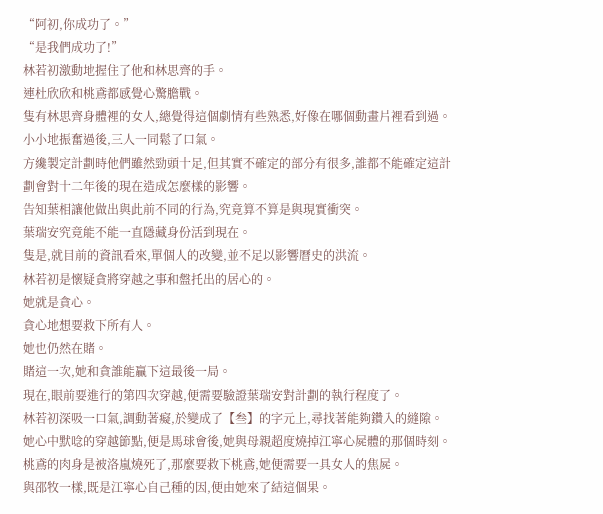“阿初,你成功了。”
“是我們成功了!”
林若初激動地握住了他和林思齊的手。
連杜欣欣和桃鳶都感覺心驚膽戰。
隻有林思齊身體裡的女人,總覺得這個劇情有些熟悉,好像在哪個動畫片裡看到過。
小小地振奮過後,三人一同鬆了口氣。
方纔製定計劃時他們雖然勁頭十足,但其實不確定的部分有很多,誰都不能確定這計劃會對十二年後的現在造成怎麼樣的影響。
告知葉相讓他做出與此前不同的行為,究竟算不算是與現實衝突。
葉瑞安究竟能不能一直隱藏身份活到現在。
隻是,就目前的資訊看來,單個人的改變,並不足以影響曆史的洪流。
林若初是懷疑貪將穿越之事和盤托出的居心的。
她就是貪心。
貪心地想要救下所有人。
她也仍然在賭。
賭這一次,她和貪誰能贏下這最後一局。
現在,眼前要進行的第四次穿越,便需要驗證葉瑞安對計劃的執行程度了。
林若初深吸一口氣,調動著癡,於變成了【叁】的字元上,尋找著能夠鑽入的縫隙。
她心中默唸的穿越節點,便是馬球會後,她與母親超度燒掉江寧心屍體的那個時刻。
桃鳶的肉身是被洛嵐燒死了,那麼要救下桃鳶,她便需要一具女人的焦屍。
與邵牧一樣,既是江寧心自己種的因,便由她來了結這個果。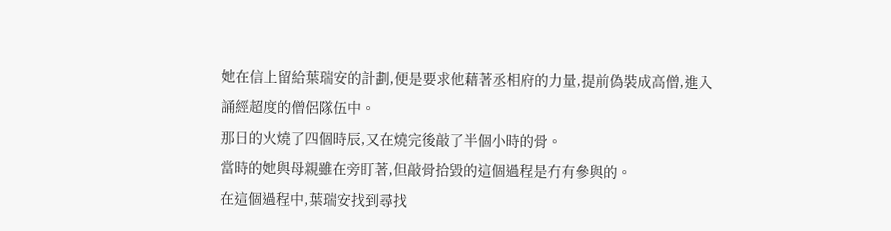她在信上留給葉瑞安的計劃,便是要求他藉著丞相府的力量,提前偽裝成高僧,進入誦經超度的僧侶隊伍中。
那日的火燒了四個時辰,又在燒完後敲了半個小時的骨。
當時的她與母親雖在旁盯著,但敲骨拾毀的這個過程是冇有參與的。
在這個過程中,葉瑞安找到尋找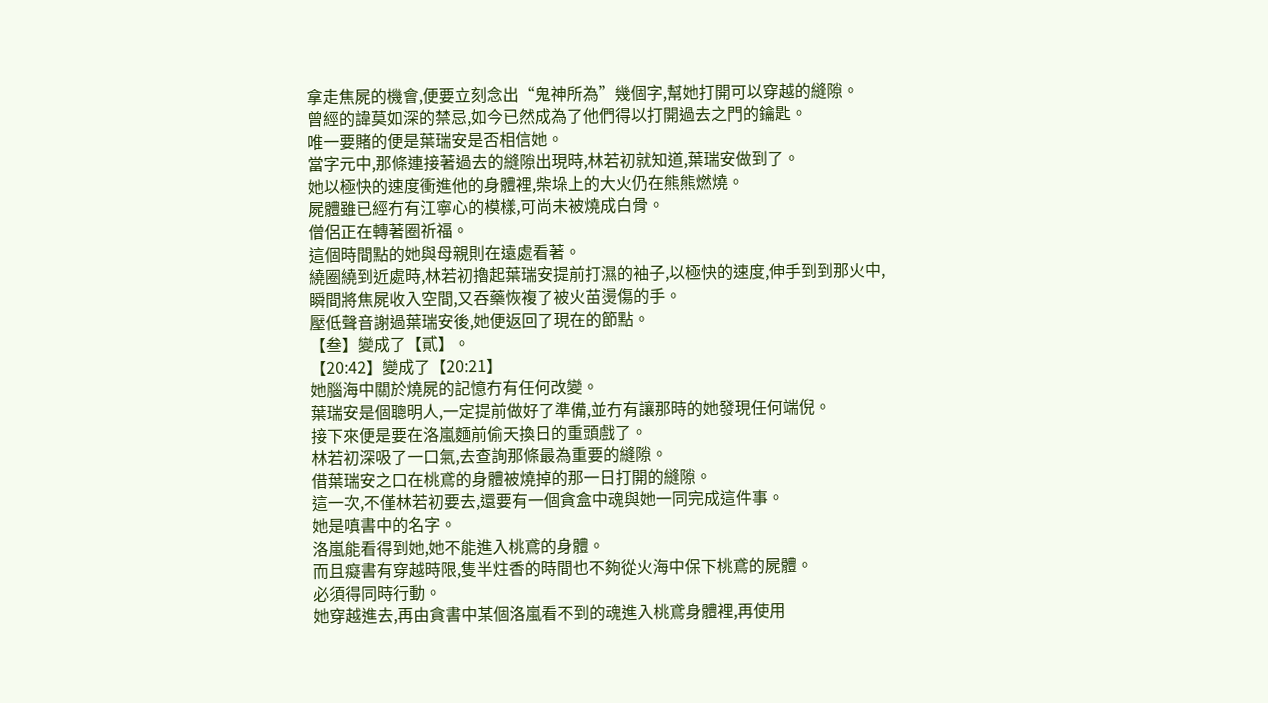拿走焦屍的機會,便要立刻念出“鬼神所為”幾個字,幫她打開可以穿越的縫隙。
曾經的諱莫如深的禁忌,如今已然成為了他們得以打開過去之門的鑰匙。
唯一要賭的便是葉瑞安是否相信她。
當字元中,那條連接著過去的縫隙出現時,林若初就知道,葉瑞安做到了。
她以極快的速度衝進他的身體裡,柴垛上的大火仍在熊熊燃燒。
屍體雖已經冇有江寧心的模樣,可尚未被燒成白骨。
僧侶正在轉著圈祈福。
這個時間點的她與母親則在遠處看著。
繞圈繞到近處時,林若初擼起葉瑞安提前打濕的袖子,以極快的速度,伸手到到那火中,瞬間將焦屍收入空間,又吞藥恢複了被火苗燙傷的手。
壓低聲音謝過葉瑞安後,她便返回了現在的節點。
【叁】變成了【貳】。
【20:42】變成了【20:21】
她腦海中關於燒屍的記憶冇有任何改變。
葉瑞安是個聰明人,一定提前做好了準備,並冇有讓那時的她發現任何端倪。
接下來便是要在洛嵐麵前偷天換日的重頭戲了。
林若初深吸了一口氣,去查詢那條最為重要的縫隙。
借葉瑞安之口在桃鳶的身體被燒掉的那一日打開的縫隙。
這一次,不僅林若初要去,還要有一個貪盒中魂與她一同完成這件事。
她是嗔書中的名字。
洛嵐能看得到她,她不能進入桃鳶的身體。
而且癡書有穿越時限,隻半炷香的時間也不夠從火海中保下桃鳶的屍體。
必須得同時行動。
她穿越進去,再由貪書中某個洛嵐看不到的魂進入桃鳶身體裡,再使用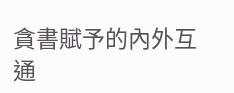貪書賦予的內外互通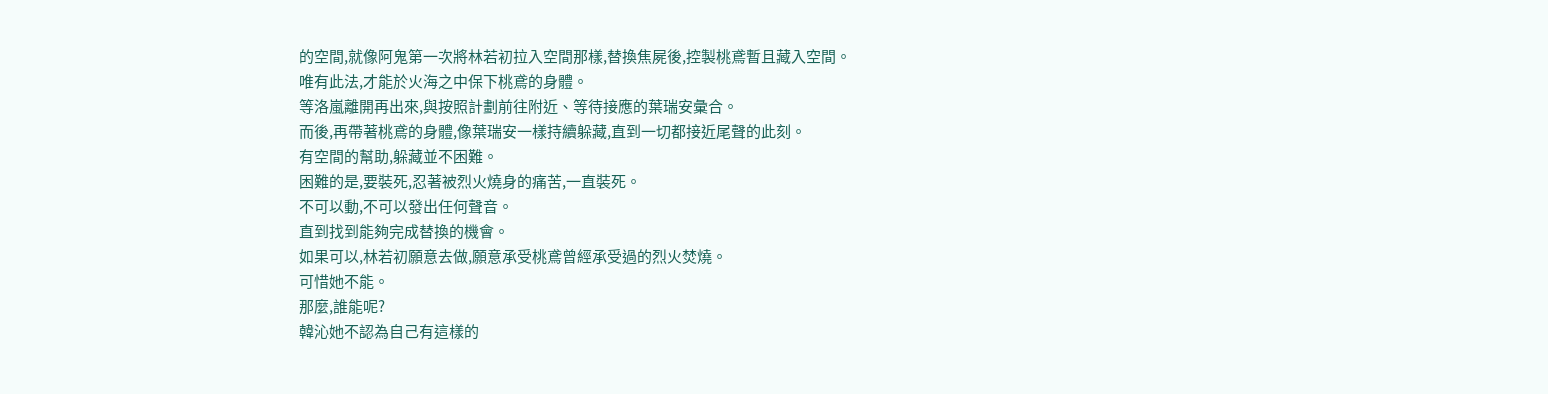的空間,就像阿鬼第一次將林若初拉入空間那樣,替換焦屍後,控製桃鳶暫且藏入空間。
唯有此法,才能於火海之中保下桃鳶的身體。
等洛嵐離開再出來,與按照計劃前往附近、等待接應的葉瑞安彙合。
而後,再帶著桃鳶的身體,像葉瑞安一樣持續躲藏,直到一切都接近尾聲的此刻。
有空間的幫助,躲藏並不困難。
困難的是,要裝死,忍著被烈火燒身的痛苦,一直裝死。
不可以動,不可以發出任何聲音。
直到找到能夠完成替換的機會。
如果可以,林若初願意去做,願意承受桃鳶曾經承受過的烈火焚燒。
可惜她不能。
那麼,誰能呢?
韓沁她不認為自己有這樣的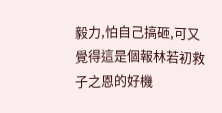毅力,怕自己搞砸,可又覺得這是個報林若初救子之恩的好機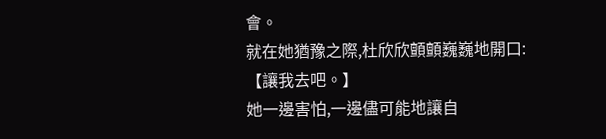會。
就在她猶豫之際,杜欣欣顫顫巍巍地開口:
【讓我去吧。】
她一邊害怕,一邊儘可能地讓自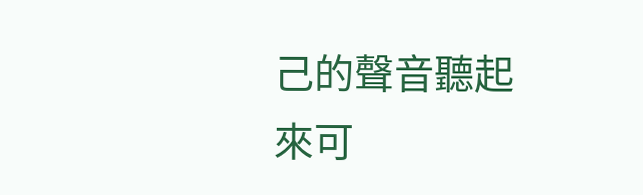己的聲音聽起來可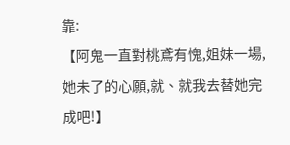靠:
【阿鬼一直對桃鳶有愧,姐妹一場,她未了的心願,就、就我去替她完成吧!】